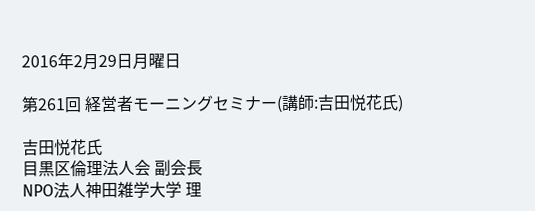2016年2月29日月曜日

第261回 経営者モーニングセミナー(講師:吉田悦花氏)

吉田悦花氏
目黒区倫理法人会 副会長
NPO法人神田雑学大学 理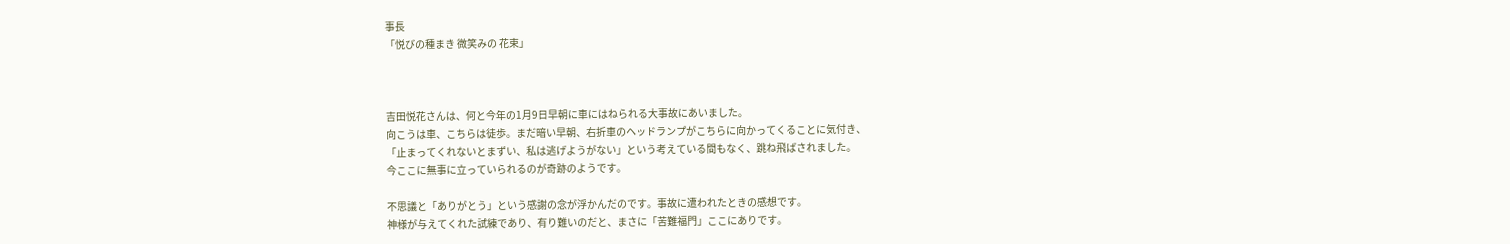事長
「悦びの種まき 微笑みの 花束」



吉田悦花さんは、何と今年の1月9日早朝に車にはねられる大事故にあいました。
向こうは車、こちらは徒歩。まだ暗い早朝、右折車のヘッドランプがこちらに向かってくることに気付き、
「止まってくれないとまずい、私は逃げようがない」という考えている間もなく、跳ね飛ばされました。
今ここに無事に立っていられるのが奇跡のようです。

不思議と「ありがとう」という感謝の念が浮かんだのです。事故に遭われたときの感想です。
神様が与えてくれた試練であり、有り難いのだと、まさに「苦難福門」ここにありです。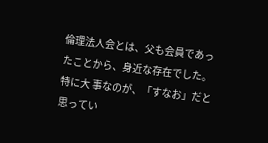倫理法人会とは、父も会員であったことから、身近な存在でした。
特に大 事なのが、「すなお」だと思ってい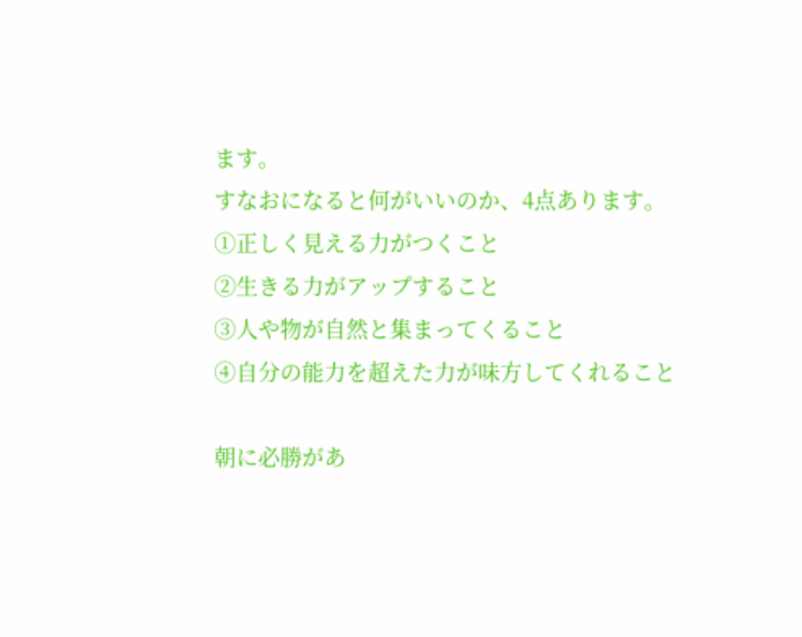ます。
すなおになると何がいいのか、4点あります。
①正しく見える力がつくこと
②生きる力がアップすること
③人や物が自然と集まってくること
④自分の能力を超えた力が味方してくれること

朝に必勝があ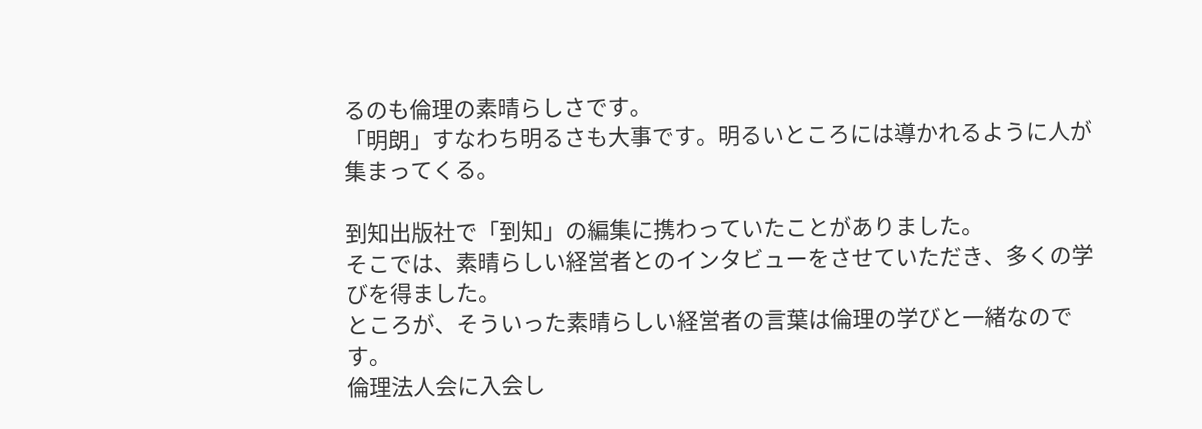るのも倫理の素晴らしさです。
「明朗」すなわち明るさも大事です。明るいところには導かれるように人が集まってくる。

到知出版社で「到知」の編集に携わっていたことがありました。
そこでは、素晴らしい経営者とのインタビューをさせていただき、多くの学びを得ました。
ところが、そういった素晴らしい経営者の言葉は倫理の学びと一緒なのです。
倫理法人会に入会し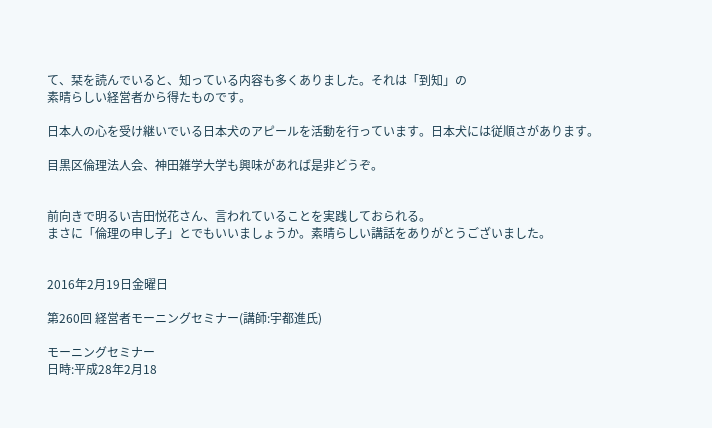て、栞を読んでいると、知っている内容も多くありました。それは「到知」の
素晴らしい経営者から得たものです。

日本人の心を受け継いでいる日本犬のアピールを活動を行っています。日本犬には従順さがあります。

目黒区倫理法人会、神田雑学大学も興味があれば是非どうぞ。


前向きで明るい吉田悦花さん、言われていることを実践しておられる。
まさに「倫理の申し子」とでもいいましょうか。素晴らしい講話をありがとうございました。


2016年2月19日金曜日

第260回 経営者モーニングセミナー(講師:宇都進氏)

モーニングセミナー
日時:平成28年2月18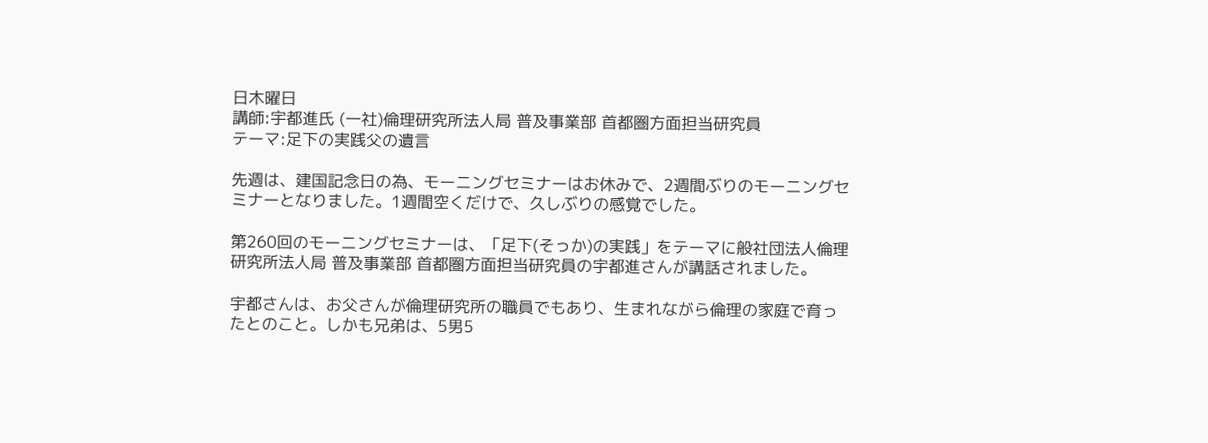日木曜日
講師:宇都進氏 (一社)倫理研究所法人局 普及事業部 首都圏方面担当研究員
テーマ:足下の実践父の遺言

先週は、建国記念日の為、モーニングセミナーはお休みで、2週間ぶりのモーニングセミナーとなりました。1週間空くだけで、久しぶりの感覚でした。

第260回のモーニングセミナーは、「足下(そっか)の実践」をテーマに般社団法人倫理研究所法人局 普及事業部 首都圏方面担当研究員の宇都進さんが講話されました。

宇都さんは、お父さんが倫理研究所の職員でもあり、生まれながら倫理の家庭で育ったとのこと。しかも兄弟は、5男5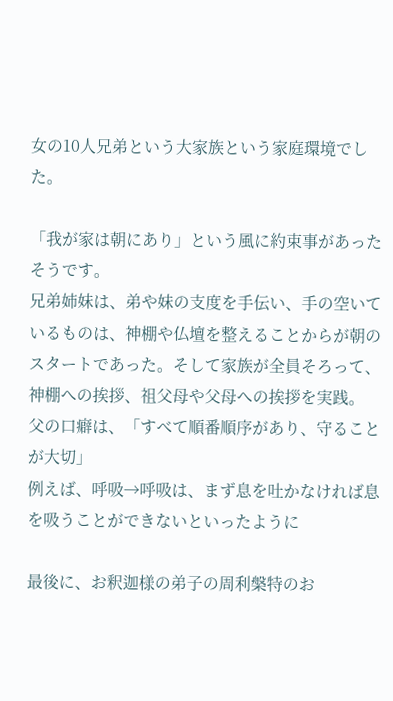女の10人兄弟という大家族という家庭環境でした。

「我が家は朝にあり」という風に約束事があったそうです。
兄弟姉妹は、弟や妹の支度を手伝い、手の空いているものは、神棚や仏壇を整えることからが朝のスタートであった。そして家族が全員そろって、神棚への挨拶、祖父母や父母への挨拶を実践。
父の口癖は、「すべて順番順序があり、守ることが大切」
例えば、呼吸→呼吸は、まず息を吐かなければ息を吸うことができないといったように

最後に、お釈迦様の弟子の周利槃特のお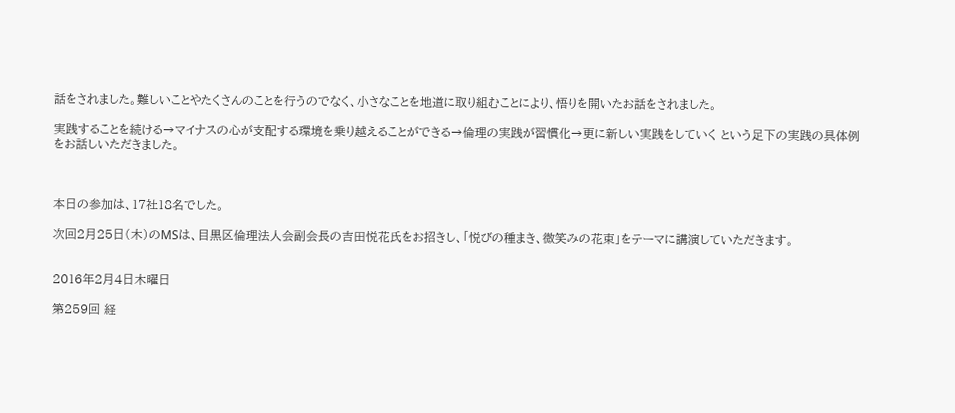話をされました。難しいことやたくさんのことを行うのでなく、小さなことを地道に取り組むことにより、悟りを開いたお話をされました。

実践することを続ける→マイナスの心が支配する環境を乗り越えることができる→倫理の実践が習慣化→更に新しい実践をしていく という足下の実践の具体例をお話しいただきました。



本日の参加は、17社18名でした。

次回2月25日(木)のMSは、目黒区倫理法人会副会長の吉田悦花氏をお招きし、「悦びの種まき、微笑みの花束」をテーマに講演していただきます。


2016年2月4日木曜日

第259回 経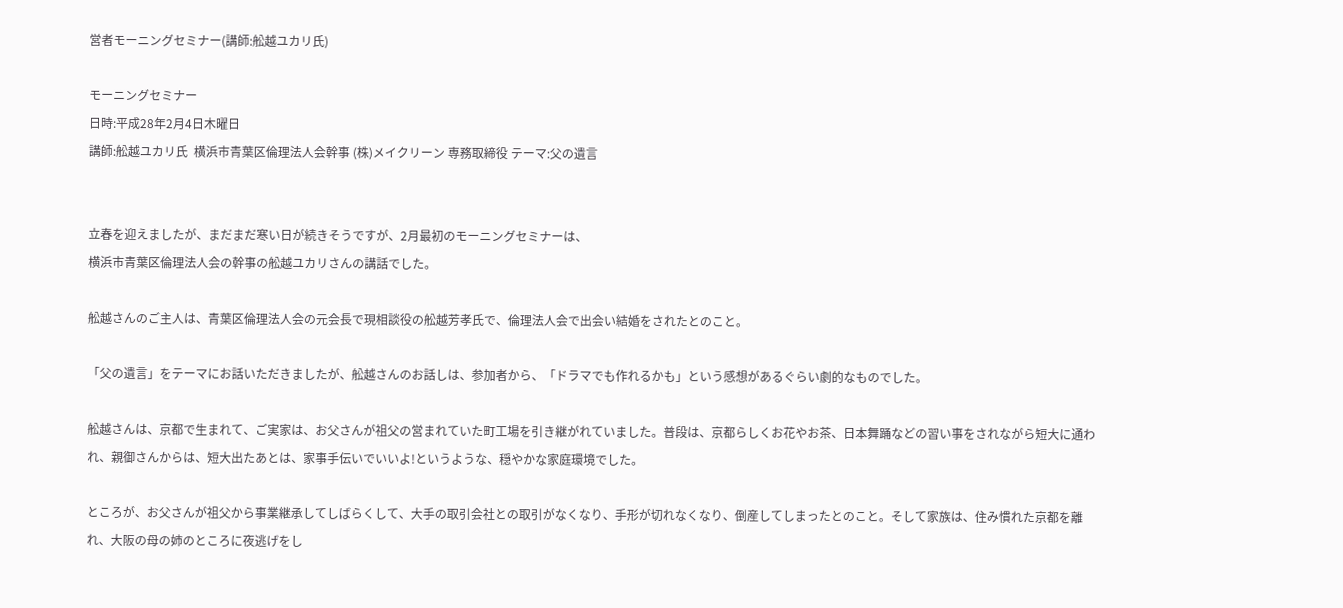営者モーニングセミナー(講師:舩越ユカリ氏)

モーニングセミナー
日時:平成28年2月4日木曜日
講師:舩越ユカリ氏  横浜市青葉区倫理法人会幹事 (株)メイクリーン 専務取締役 テーマ:父の遺言


立春を迎えましたが、まだまだ寒い日が続きそうですが、2月最初のモーニングセミナーは、
横浜市青葉区倫理法人会の幹事の舩越ユカリさんの講話でした。

舩越さんのご主人は、青葉区倫理法人会の元会長で現相談役の舩越芳孝氏で、倫理法人会で出会い結婚をされたとのこと。

「父の遺言」をテーマにお話いただきましたが、舩越さんのお話しは、参加者から、「ドラマでも作れるかも」という感想があるぐらい劇的なものでした。

舩越さんは、京都で生まれて、ご実家は、お父さんが祖父の営まれていた町工場を引き継がれていました。普段は、京都らしくお花やお茶、日本舞踊などの習い事をされながら短大に通われ、親御さんからは、短大出たあとは、家事手伝いでいいよ!というような、穏やかな家庭環境でした。

ところが、お父さんが祖父から事業継承してしばらくして、大手の取引会社との取引がなくなり、手形が切れなくなり、倒産してしまったとのこと。そして家族は、住み慣れた京都を離れ、大阪の母の姉のところに夜逃げをし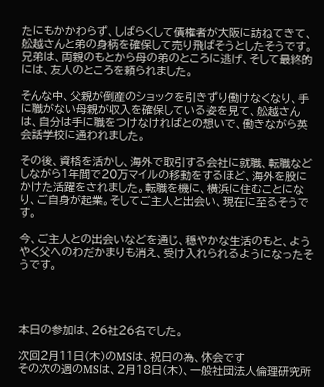たにもかかわらず、しばらくして債権者が大阪に訪ねてきて、舩越さんと弟の身柄を確保して売り飛ばそうとしたそうです。兄弟は、両親のもとから母の弟のところに逃げ、そして最終的には、友人のところを頼られました。

そんな中、父親が倒産のショックを引きずり働けなくなり、手に職がない母親が収入を確保している姿を見て、舩越さんは、自分は手に職をつけなければとの想いで、働きながら英会話学校に通われました。

その後、資格を活かし、海外で取引する会社に就職、転職などしながら1年間で20万マイルの移動をするほど、海外を股にかけた活躍をされました。転職を機に、横浜に住むことになり、ご自身が起業。そしてご主人と出会い、現在に至るそうです。

今、ご主人との出会いなどを通じ、穏やかな生活のもと、ようやく父へのわだかまりも消え、受け入れられるようになったそうです。




本日の参加は、26社26名でした。

次回2月11日(木)のMSは、祝日の為、休会です
その次の週のMSは、2月18日(木)、一般社団法人倫理研究所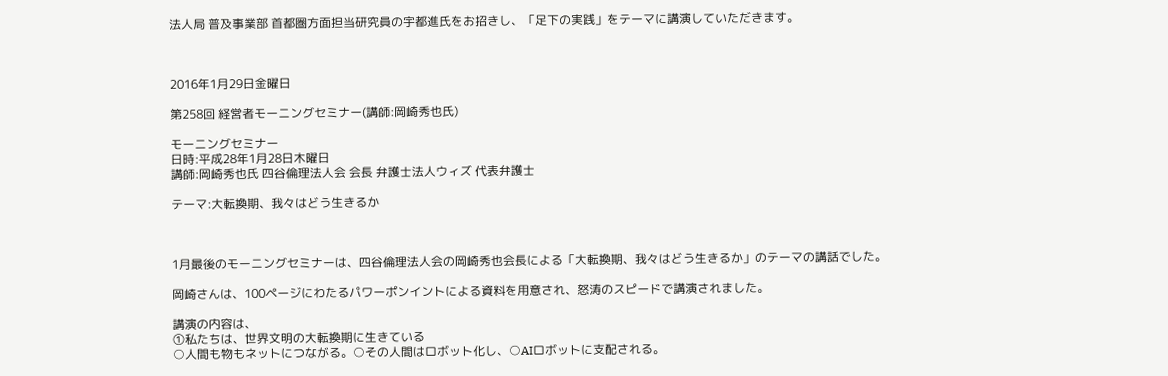法人局 普及事業部 首都圏方面担当研究員の宇都進氏をお招きし、「足下の実践」をテーマに講演していただきます。



2016年1月29日金曜日

第258回 経営者モーニングセミナー(講師:岡崎秀也氏)

モーニングセミナー
日時:平成28年1月28日木曜日
講師:岡崎秀也氏 四谷倫理法人会 会長 弁護士法人ウィズ 代表弁護士

テーマ:大転換期、我々はどう生きるか



1月最後のモーニングセミナーは、四谷倫理法人会の岡崎秀也会長による「大転換期、我々はどう生きるか」のテーマの講話でした。

岡崎さんは、100ページにわたるパワーポンイントによる資料を用意され、怒涛のスピードで講演されました。

講演の内容は、
①私たちは、世界文明の大転換期に生きている
○人間も物もネットにつながる。○その人間はロボット化し、○AIロボットに支配される。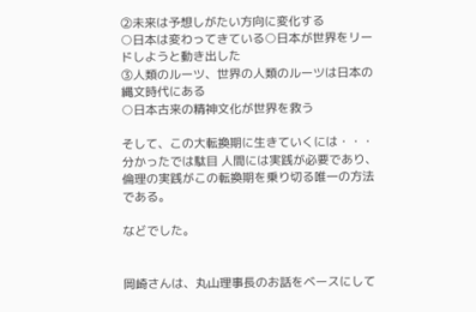②未来は予想しがたい方向に変化する
○日本は変わってきている○日本が世界をリードしようと動き出した
③人類のルーツ、世界の人類のルーツは日本の縄文時代にある
○日本古来の精神文化が世界を救う

そして、この大転換期に生きていくには・・・
分かったでは駄目 人間には実践が必要であり、倫理の実践がこの転換期を乗り切る唯一の方法である。

などでした。


岡崎さんは、丸山理事長のお話をベースにして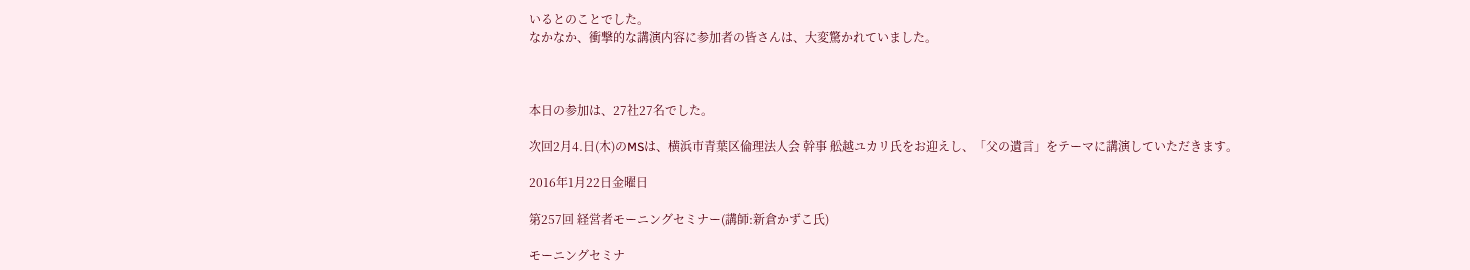いるとのことでした。
なかなか、衝撃的な講演内容に参加者の皆さんは、大変驚かれていました。



本日の参加は、27社27名でした。

次回2月4.日(木)のMSは、横浜市青葉区倫理法人会 幹事 舩越ユカリ氏をお迎えし、「父の遺言」をテーマに講演していただきます。

2016年1月22日金曜日

第257回 経営者モーニングセミナー(講師:新倉かずこ氏)

モーニングセミナ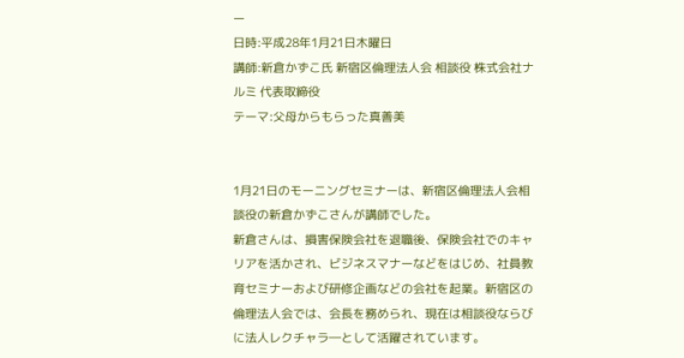ー
日時:平成28年1月21日木曜日
講師:新倉かずこ氏 新宿区倫理法人会 相談役 株式会社ナルミ 代表取締役
テーマ:父母からもらった真善美


1月21日のモーニングセミナーは、新宿区倫理法人会相談役の新倉かずこさんが講師でした。
新倉さんは、損害保険会社を退職後、保険会社でのキャリアを活かされ、ビジネスマナーなどをはじめ、社員教育セミナーおよび研修企画などの会社を起業。新宿区の倫理法人会では、会長を務められ、現在は相談役ならびに法人レクチャラ―として活躍されています。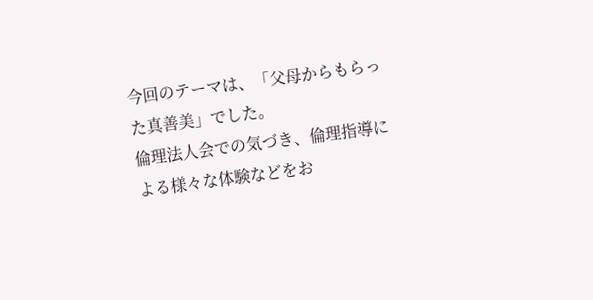今回のテーマは、「父母からもらった真善美」でした。
倫理法人会での気づき、倫理指導による様々な体験などをお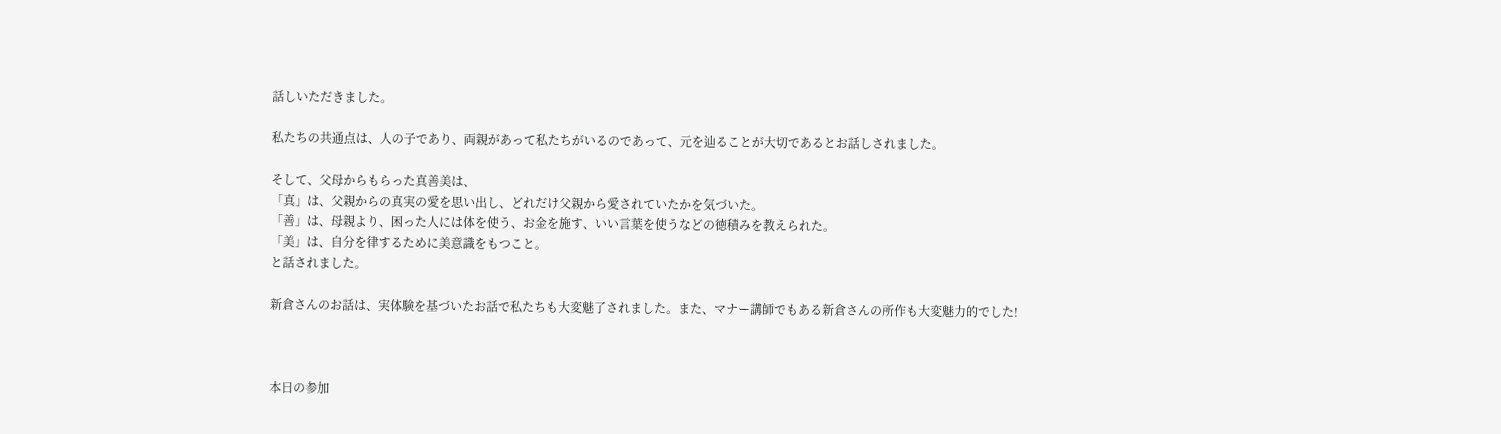話しいただきました。

私たちの共通点は、人の子であり、両親があって私たちがいるのであって、元を辿ることが大切であるとお話しされました。

そして、父母からもらった真善美は、
「真」は、父親からの真実の愛を思い出し、どれだけ父親から愛されていたかを気づいた。
「善」は、母親より、困った人には体を使う、お金を施す、いい言葉を使うなどの徳積みを教えられた。
「美」は、自分を律するために美意識をもつこと。
と話されました。

新倉さんのお話は、実体験を基づいたお話で私たちも大変魅了されました。また、マナー講師でもある新倉さんの所作も大変魅力的でした!



本日の参加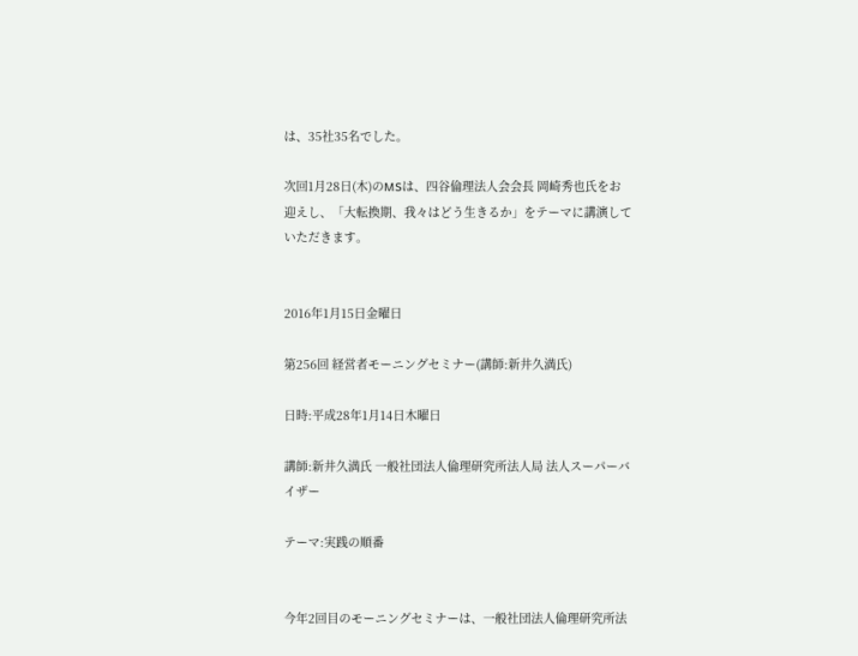は、35社35名でした。

次回1月28日(木)のMSは、四谷倫理法人会会長 岡崎秀也氏をお迎えし、「大転換期、我々はどう生きるか」をテーマに講演していただきます。


2016年1月15日金曜日

第256回 経営者モーニングセミナー(講師:新井久満氏)

日時:平成28年1月14日木曜日

講師:新井久満氏 一般社団法人倫理研究所法人局 法人スーパーバイザー

テーマ:実践の順番


今年2回目のモーニングセミナーは、一般社団法人倫理研究所法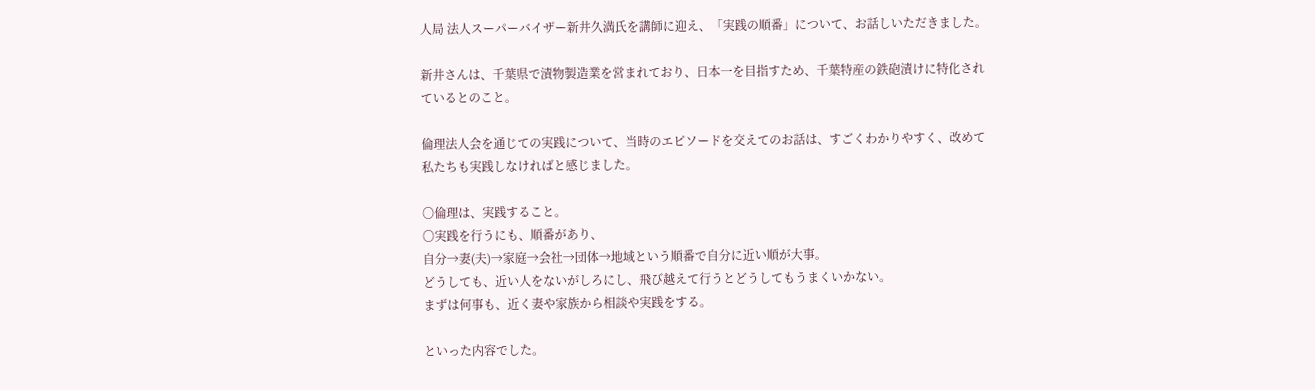人局 法人スーパーバイザー新井久満氏を講師に迎え、「実践の順番」について、お話しいただきました。

新井さんは、千葉県で漬物製造業を営まれており、日本一を目指すため、千葉特産の鉄砲漬けに特化されているとのこと。

倫理法人会を通じての実践について、当時のエピソードを交えてのお話は、すごくわかりやすく、改めて私たちも実践しなければと感じました。

〇倫理は、実践すること。
〇実践を行うにも、順番があり、
自分→妻(夫)→家庭→会社→団体→地域という順番で自分に近い順が大事。
どうしても、近い人をないがしろにし、飛び越えて行うとどうしてもうまくいかない。
まずは何事も、近く妻や家族から相談や実践をする。

といった内容でした。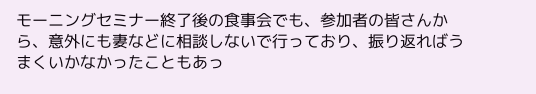モーニングセミナー終了後の食事会でも、参加者の皆さんから、意外にも妻などに相談しないで行っており、振り返ればうまくいかなかったこともあっ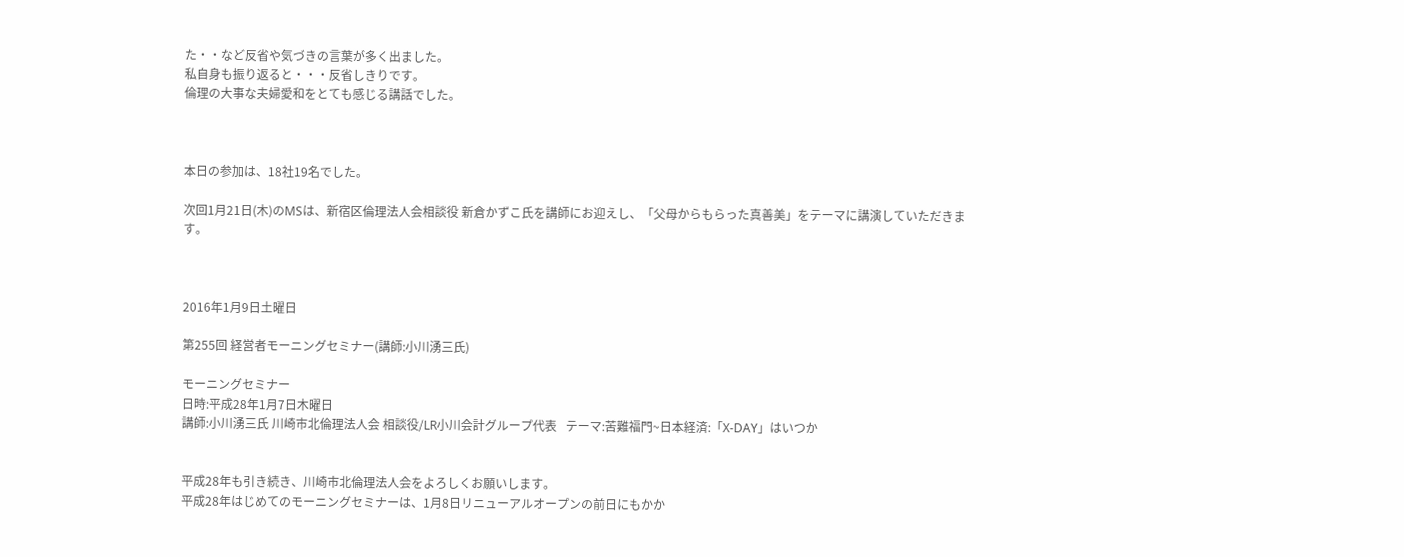た・・など反省や気づきの言葉が多く出ました。
私自身も振り返ると・・・反省しきりです。
倫理の大事な夫婦愛和をとても感じる講話でした。



本日の参加は、18社19名でした。

次回1月21日(木)のMSは、新宿区倫理法人会相談役 新倉かずこ氏を講師にお迎えし、「父母からもらった真善美」をテーマに講演していただきます。



2016年1月9日土曜日

第255回 経営者モーニングセミナー(講師:小川湧三氏)

モーニングセミナー
日時:平成28年1月7日木曜日
講師:小川湧三氏 川崎市北倫理法人会 相談役/LR小川会計グループ代表   テーマ:苦難福門~日本経済:「X-DAY」はいつか


平成28年も引き続き、川崎市北倫理法人会をよろしくお願いします。
平成28年はじめてのモーニングセミナーは、1月8日リニューアルオープンの前日にもかか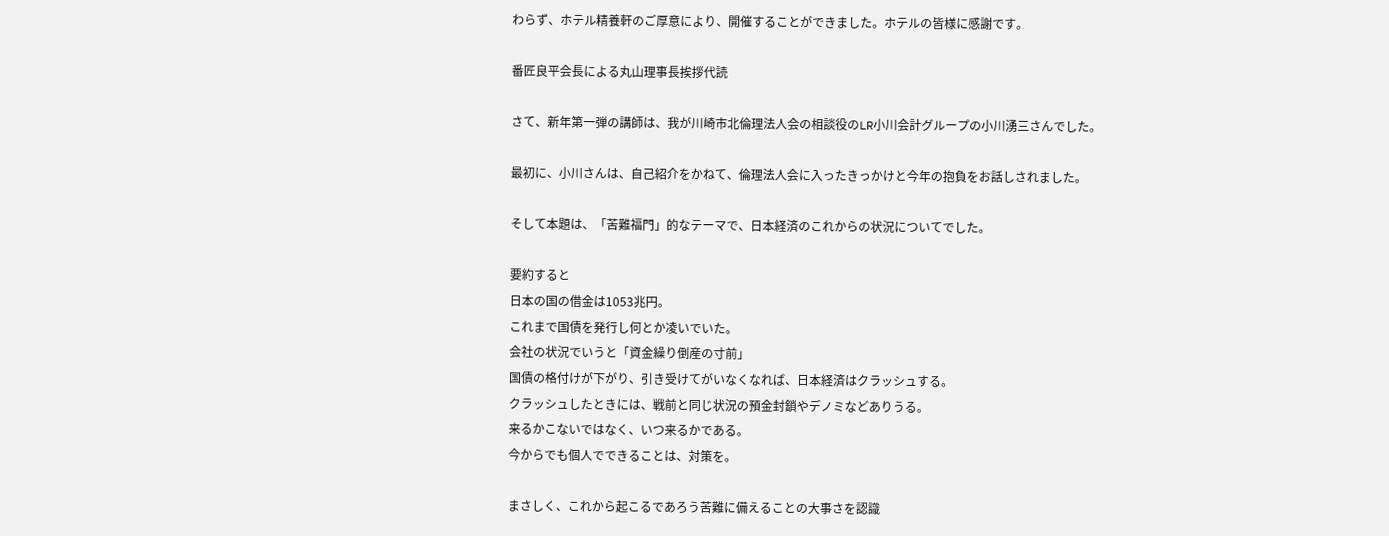わらず、ホテル精養軒のご厚意により、開催することができました。ホテルの皆様に感謝です。

番匠良平会長による丸山理事長挨拶代読

さて、新年第一弾の講師は、我が川崎市北倫理法人会の相談役のLR小川会計グループの小川湧三さんでした。

最初に、小川さんは、自己紹介をかねて、倫理法人会に入ったきっかけと今年の抱負をお話しされました。

そして本題は、「苦難福門」的なテーマで、日本経済のこれからの状況についてでした。

要約すると
日本の国の借金は1053兆円。
これまで国債を発行し何とか凌いでいた。
会社の状況でいうと「資金繰り倒産の寸前」
国債の格付けが下がり、引き受けてがいなくなれば、日本経済はクラッシュする。
クラッシュしたときには、戦前と同じ状況の預金封鎖やデノミなどありうる。
来るかこないではなく、いつ来るかである。
今からでも個人でできることは、対策を。

まさしく、これから起こるであろう苦難に備えることの大事さを認識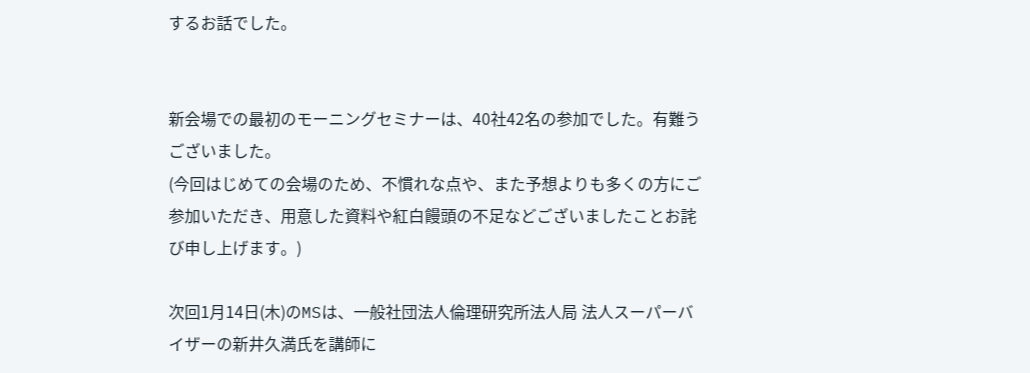するお話でした。


新会場での最初のモーニングセミナーは、40社42名の参加でした。有難うございました。
(今回はじめての会場のため、不慣れな点や、また予想よりも多くの方にご参加いただき、用意した資料や紅白饅頭の不足などございましたことお詫び申し上げます。)

次回1月14日(木)のMSは、一般社団法人倫理研究所法人局 法人スーパーバイザーの新井久満氏を講師に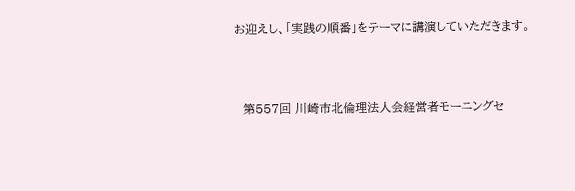お迎えし、「実践の順番」をテーマに講演していただきます。



  第557回 川崎市北倫理法人会経営者モーニングセ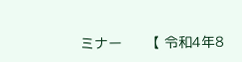ミナー      【 令和4年8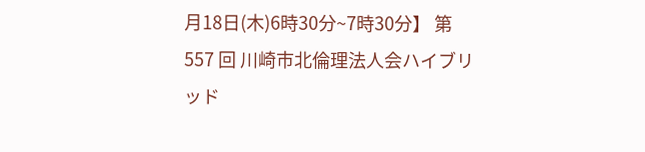月18日(木)6時30分~7時30分】 第557 回 川崎市北倫理法人会ハイブリッド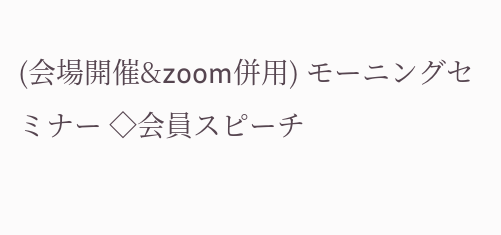(会場開催&zoom併用) モーニングセミナー ◇会員スピーチ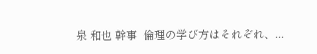泉 和也 幹事  倫理の学び方はそれぞれ、...